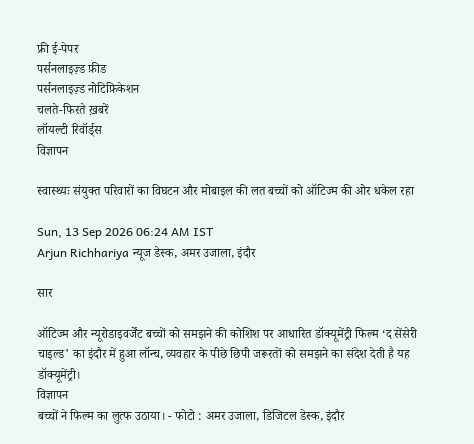फ्री ई-पेपर
पर्सनलाइज़्ड फ़ीड
पर्सनलाइज़्ड नोटिफ़िकेशन
चलते-फिरते ख़बरें
लॉयल्टी रिवॉर्ड्स
विज्ञापन

स्वास्थ्यः संयुक्त परिवारों का विघटन और मोबाइल की लत बच्चों को ऑटिज्म की ओर धकेल रहा

Sun, 13 Sep 2026 06:24 AM IST
Arjun Richhariya न्यूज डेस्क, अमर उजाला, इंदौर

सार

ऑटिज्म और न्यूरोडाइवर्जेंट बच्चों को समझने की कोशिश पर आधारित डॉक्यूमेंट्री फिल्म ‘द सेंसेरी चाइल्ड’ का इंदौर में हुआ लॉन्च, व्यवहार के पीछे छिपी जरूरतों को समझने का संदेश देती है यह डॉक्यूमेंट्री।
विज्ञापन
बच्चों ने फिल्म का लुत्फ उठाया। - फोटो : अमर उजाला, डिजिटल डेस्क, इंदौर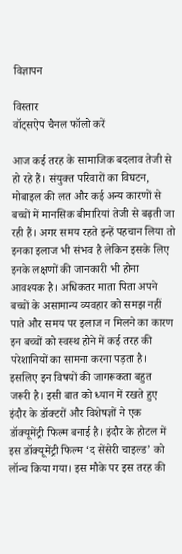विज्ञापन

विस्तार
वॉट्सऐप चैनल फॉलो करें

आज कई तरह के सामाजिक बदलाव तेजी से हो रहे हैं। संयुक्त परिवारों का विघटन, मोबाइल की लत और कई अन्य कारणों से बच्चों में मानसिक बीमारियां तेजी से बढ़ती जा रही हैं। अगर समय रहते इन्हें पहचान लिया तो इनका इलाज भी संभव है लेकिन इसके लिए इनके लक्षणों की जानकारी भी होना आवश्यक है। अधिकतर माता पिता अपने बच्चों के असामान्य व्यवहार को समझ नहीं पाते और समय पर इलाज न मिलने का कारण इन बच्चों को स्वस्थ होने में कई तरह की परेशानियों का सामना करना पड़ता है। इसलिए इन विषयों की जागरूकता बहुत जरूरी है। इसी बात को ध्यान में रखते हुए इंदौर के डॉक्टरों और विशेषज्ञों ने एक डॉक्यूमेंट्री फिल्म बनाई है। इंदौर के होटल में इस डॉक्यूमेंट्री फिल्म ‘द सेंसेरी चाइल्ड’ को लॉन्च किया गया। इस मौके पर इस तरह की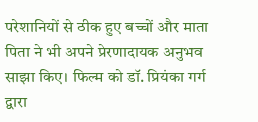परेशानियों से ठीक हुए बच्चों और माता पिता ने भी अपने प्रेरणादायक अनुभव साझा किए। फिल्म को डॉ. प्रियंका गर्ग द्वारा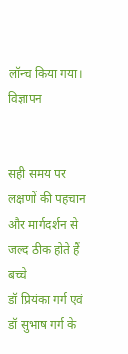लॉन्च किया गया।
विज्ञापन


सही समय पर लक्षणों की पहचान और मार्गदर्शन से जल्द ठीक होते हैं बच्चे
डॉ प्रियंका गर्ग एवं डॉ सुभाष गर्ग के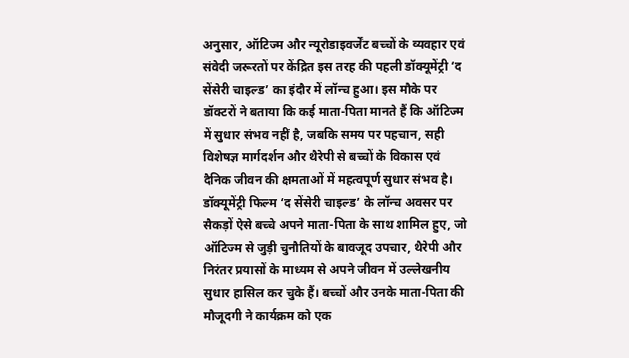अनुसार, ऑटिज्म और न्यूरोडाइवर्जेंट बच्चों के व्यवहार एवं संवेदी जरूरतों पर केंद्रित इस तरह की पहली डॉक्यूमेंट्री ‘द सेंसेरी चाइल्ड’ का इंदौर में लॉन्च हुआ। इस मौके पर डॉक्टरों ने बताया कि कई माता-पिता मानते हैं कि ऑटिज्म में सुधार संभव नहीं है, जबकि समय पर पहचान, सही विशेषज्ञ मार्गदर्शन और थैरेपी से बच्चों के विकास एवं दैनिक जीवन की क्षमताओं में महत्वपूर्ण सुधार संभव है। डॉक्यूमेंट्री फिल्म ‘द सेंसेरी चाइल्ड’ के लॉन्च अवसर पर सैकड़ों ऐसे बच्चे अपने माता-पिता के साथ शामिल हुए, जो ऑटिज्म से जुड़ी चुनौतियों के बावजूद उपचार, थैरेपी और निरंतर प्रयासों के माध्यम से अपने जीवन में उल्लेखनीय सुधार हासिल कर चुके हैं। बच्चों और उनके माता-पिता की मौजूदगी ने कार्यक्रम को एक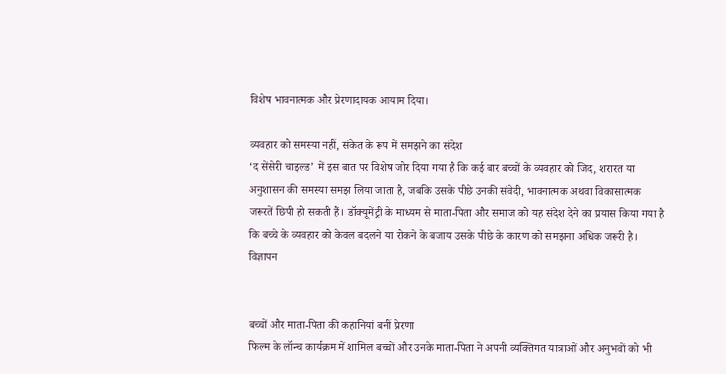विशेष भावनात्मक और प्रेरणादायक आयाम दिया।

व्यवहार को समस्या नहीं, संकेत के रूप में समझने का संदेश
‘द सेंसेरी चाइल्ड’ में इस बात पर विशेष जोर दिया गया है कि कई बार बच्चों के व्यवहार को जिद, शरारत या अनुशासन की समस्या समझ लिया जाता है, जबकि उसके पीछे उनकी संवेदी, भावनात्मक अथवा विकासात्मक जरूरतें छिपी हो सकती हैं। डॉक्यूमेंट्री के माध्यम से माता-पिता और समाज को यह संदेश देने का प्रयास किया गया है कि बच्चे के व्यवहार को केवल बदलने या रोकने के बजाय उसके पीछे के कारण को समझना अधिक जरूरी है।
विज्ञापन


बच्चों और माता-पिता की कहानियां बनीं प्रेरणा
फिल्म के लॉन्च कार्यक्रम में शामिल बच्चों और उनके माता-पिता ने अपनी व्यक्तिगत यात्राओं और अनुभवों को भी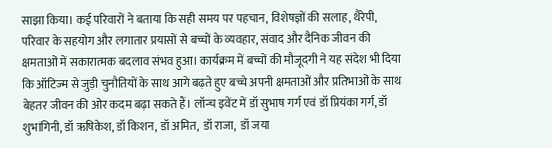साझा किया। कई परिवारों ने बताया कि सही समय पर पहचान, विशेषज्ञों की सलाह, थैरेपी, परिवार के सहयोग और लगातार प्रयासों से बच्चों के व्यवहार, संवाद और दैनिक जीवन की क्षमताओं में सकारात्मक बदलाव संभव हुआ। कार्यक्रम में बच्चों की मौजूदगी ने यह संदेश भी दिया कि ऑटिज्म से जुड़ी चुनौतियों के साथ आगे बढ़ते हुए बच्चे अपनी क्षमताओं और प्रतिभाओं के साथ बेहतर जीवन की ओर कदम बढ़ा सकते हैं। लॉन्च इवेंट में डॉ सुभाष गर्ग एवं डॉ प्रियंका गर्ग, डॉ शुभांगिनी, डॉ ऋषिकेश, डॉ किशन, डॉ अमित,  डॉ राजा,  डॉ जया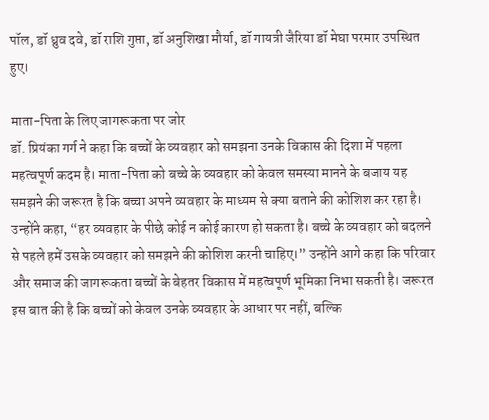पॉल, डॉ ध्रुव दवे, डॉ राशि गुप्ता, डॉ अनुशिखा मौर्या, डॉ गायत्री जैरिया डॉ मेघा परमार उपस्थित हुए।

माता-पिता के लिए जागरूकता पर जोर
डॉ. प्रियंका गर्ग ने कहा कि बच्चों के व्यवहार को समझना उनके विकास की दिशा में पहला महत्वपूर्ण कदम है। माता-पिता को बच्चे के व्यवहार को केवल समस्या मानने के बजाय यह समझने की जरूरत है कि बच्चा अपने व्यवहार के माध्यम से क्या बताने की कोशिश कर रहा है। उन्होंने कहा, “हर व्यवहार के पीछे कोई न कोई कारण हो सकता है। बच्चे के व्यवहार को बदलने से पहले हमें उसके व्यवहार को समझने की कोशिश करनी चाहिए।” उन्होंने आगे कहा कि परिवार और समाज की जागरूकता बच्चों के बेहतर विकास में महत्वपूर्ण भूमिका निभा सकती है। जरूरत इस बात की है कि बच्चों को केवल उनके व्यवहार के आधार पर नहीं, बल्कि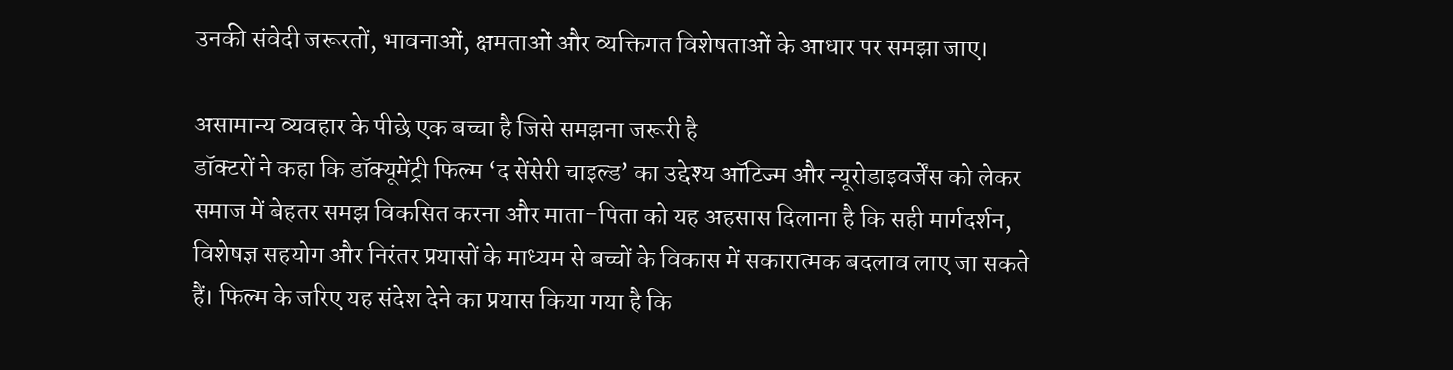उनकी संवेदी जरूरतों, भावनाओं, क्षमताओं और व्यक्तिगत विशेषताओं के आधार पर समझा जाए।

असामान्य व्यवहार के पीछे एक बच्चा है जिसे समझना जरूरी है
डॉक्टरों ने कहा कि डॉक्यूमेंट्री फिल्म ‘द सेंसेरी चाइल्ड’ का उद्देश्य ऑटिज्म और न्यूरोडाइवर्जेंस को लेकर समाज में बेहतर समझ विकसित करना और माता-पिता को यह अहसास दिलाना है कि सही मार्गदर्शन, विशेषज्ञ सहयोग और निरंतर प्रयासों के माध्यम से बच्चों के विकास में सकारात्मक बदलाव लाए जा सकते हैं। फिल्म के जरिए यह संदेश देने का प्रयास किया गया है कि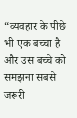“व्यवहार के पीछे भी एक बच्चा है और उस बच्चे को समझना सबसे जरूरी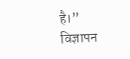है।”
विज्ञापन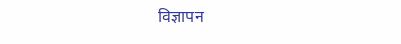विज्ञापन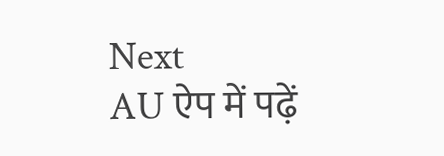Next
AU ऐप में पढ़ें